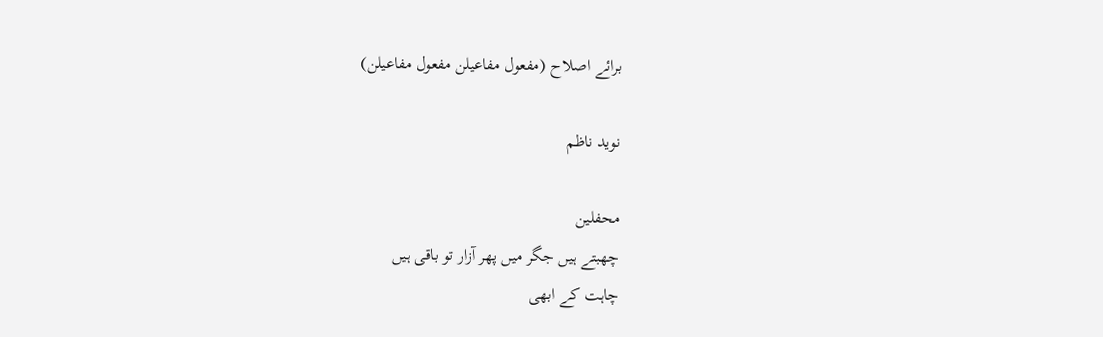برائے اصلاح (مفعول مفاعیلن مفعول مفاعیلن)

نوید ناظم

محفلین
چھبتے ہیں جگر میں پھر آزار تو باقی ہیں
چاہت کے ابھی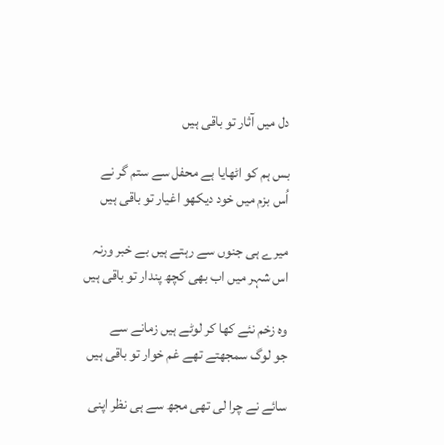دل میں آثار تو باقی ہیں

بس ہم کو اٹھایا ہے محفل سے ستم گر نے
اُس بزم میں خود دیکھو اغیار تو باقی ہیں

میرے ہی جنوں سے رہتے ہیں بے خبر ورنہ
اس شہر میں اب بھی کچھ پندار تو باقی ہیں

وہ زخم نئے کھا کر لوٹے ہیں زمانے سے
جو لوگ سمجھتے تھے غم خوار تو باقی ہیں

سائے نے چرا لی تھی مجھ سے ہی نظر اپنی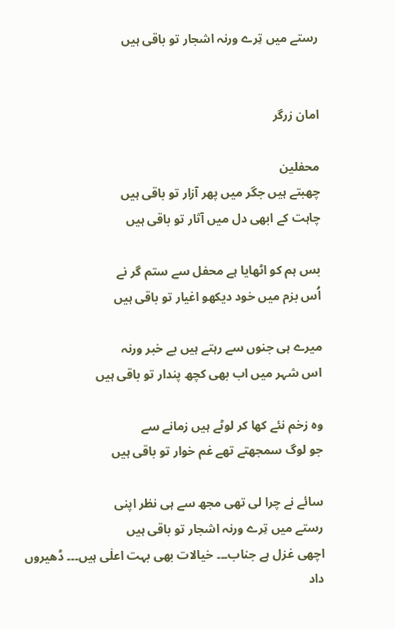رستے میں تِرے ورنہ اشجار تو باقی ہیں


امان زرگر

محفلین
چھبتے ہیں جگر میں پھر آزار تو باقی ہیں
چاہت کے ابھی دل میں آثار تو باقی ہیں

بس ہم کو اٹھایا ہے محفل سے ستم گر نے
اُس بزم میں خود دیکھو اغیار تو باقی ہیں

میرے ہی جنوں سے رہتے ہیں بے خبر ورنہ
اس شہر میں اب بھی کچھ پندار تو باقی ہیں

وہ زخم نئے کھا کر لوٹے ہیں زمانے سے
جو لوگ سمجھتے تھے غم خوار تو باقی ہیں

سائے نے چرا لی تھی مجھ سے ہی نظر اپنی
رستے میں تِرے ورنہ اشجار تو باقی ہیں
اچھی غزل ہے جناب۔۔۔ خیالات بھی بہت اعلٰی ہیں۔۔۔ ڈھیروں داد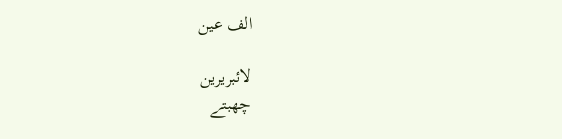الف عین

لائبریرین
چھبتے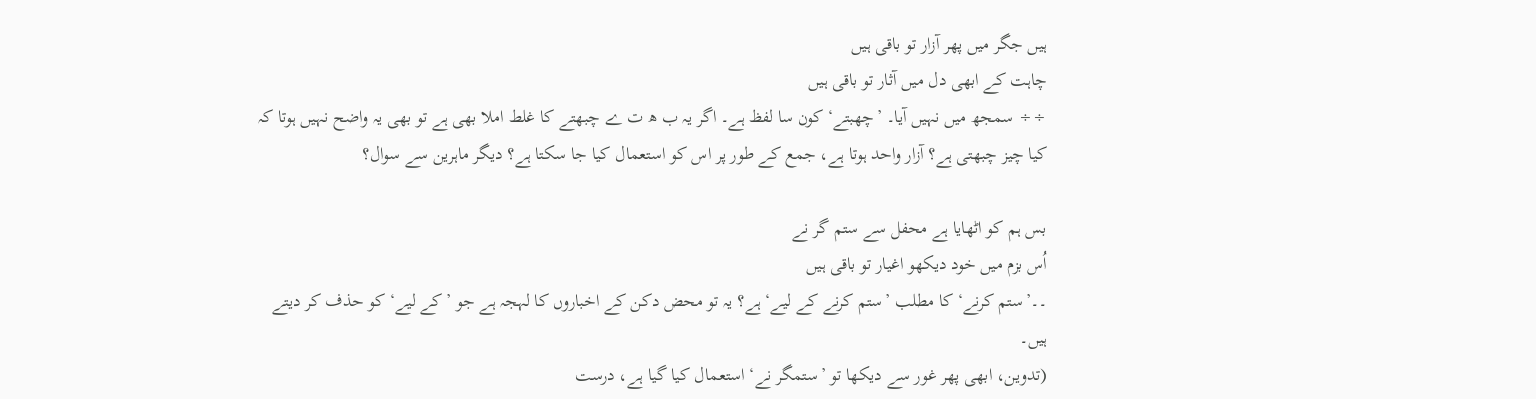ہیں جگر میں پھر آزار تو باقی ہیں
چاہت کے ابھی دل میں آثار تو باقی ہیں
÷÷ سمجھ میں نہیں آیا۔ ’چھبتے‘ کون سا لفظ ہے۔ اگر یہ ب ھ ت ے چبھتے کا غلط املا بھی ہے تو بھی یہ واضح نہیں ہوتا کہ کیا چیز چبھتی ہے؟ آزار واحد ہوتا ہے، جمع کے طور پر اس کو استعمال کیا جا سکتا ہے؟ دیگر ماہرین سے سوال؟

بس ہم کو اٹھایا ہے محفل سے ستم گر نے
اُس بزم میں خود دیکھو اغیار تو باقی ہیں
۔۔’ستم کرنے‘ کا مطلب ’ستم کرنے کے لیے‘ ہے؟ یہ تو محض دکن کے اخباروں کا لہجہ ہے جو ’کے لیے‘ کو حذف کر دیتے ہیں۔
(تدوین، ابھی پھر غور سے دیکھا تو ’ستمگر نے‘ استعمال کیا گیا ہے، درست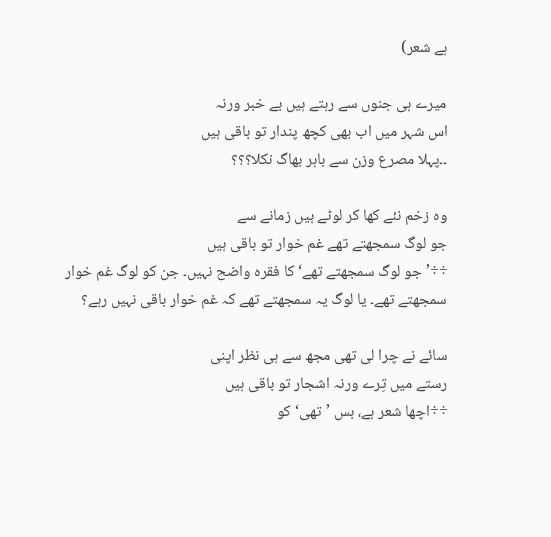ہے شعر)

میرے ہی جنوں سے رہتے ہیں بے خبر ورنہ
اس شہر میں اب بھی کچھ پندار تو باقی ہیں
۔۔پہلا مصرع وزن سے باہر بھاگ نکلا؟؟؟

وہ زخم نئے کھا کر لوٹے ہیں زمانے سے
جو لوگ سمجھتے تھے غم خوار تو باقی ہیں
÷÷’جو لوگ سمجھتے تھے‘ کا فقرہ واضح نہیں۔ جن کو لوگ غم خوار سمجھتے تھے۔ یا لوگ یہ سمجھتے تھے کہ غم خوار باقی نہیں رہے؟

سائے نے چرا لی تھی مجھ سے ہی نظر اپنی
رستے میں تِرے ورنہ اشجار تو باقی ہیں
÷÷اچھا شعر ہے، بس ’تھی‘ کو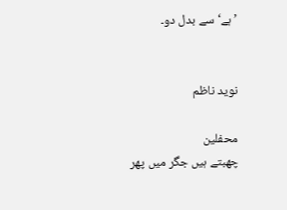’ہے‘ سے بدل دو۔


نوید ناظم

محفلین
چھبتے ہیں جگر میں پھر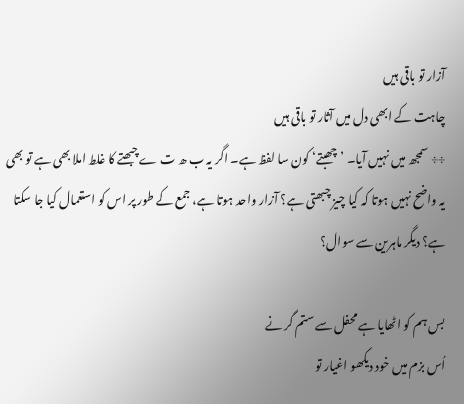آزار تو باقی ہیں
چاہت کے ابھی دل میں آثار تو باقی ہیں
÷÷ سمجھ میں نہیں آیا۔ ’چھبتے‘ کون سا لفظ ہے۔ اگر یہ ب ھ ت ے چبھتے کا غلط املا بھی ہے تو بھی یہ واضح نہیں ہوتا کہ کیا چیز چبھتی ہے؟ آزار واحد ہوتا ہے، جمع کے طور پر اس کو استعمال کیا جا سکتا ہے؟ دیگر ماہرین سے سوال؟

بس ہم کو اٹھایا ہے محفل سے ستم گر نے
اُس بزم میں خود دیکھو اغیار تو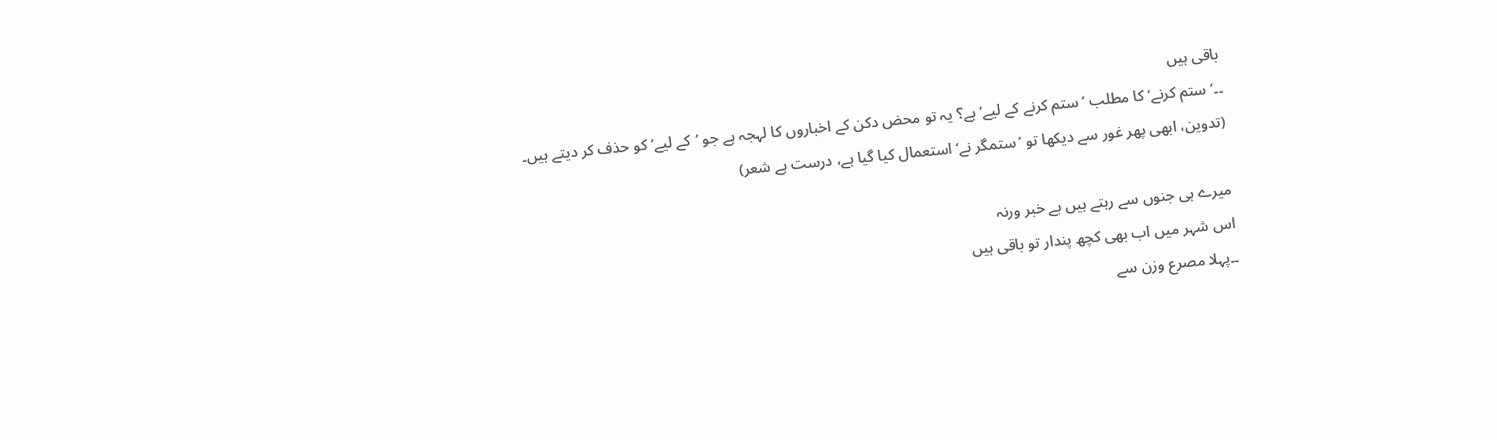باقی ہیں
۔۔’ستم کرنے‘ کا مطلب ’ستم کرنے کے لیے‘ ہے؟ یہ تو محض دکن کے اخباروں کا لہجہ ہے جو ’کے لیے‘ کو حذف کر دیتے ہیں۔
(تدوین، ابھی پھر غور سے دیکھا تو ’ستمگر نے‘ استعمال کیا گیا ہے، درست ہے شعر)

میرے ہی جنوں سے رہتے ہیں بے خبر ورنہ
اس شہر میں اب بھی کچھ پندار تو باقی ہیں
۔۔پہلا مصرع وزن سے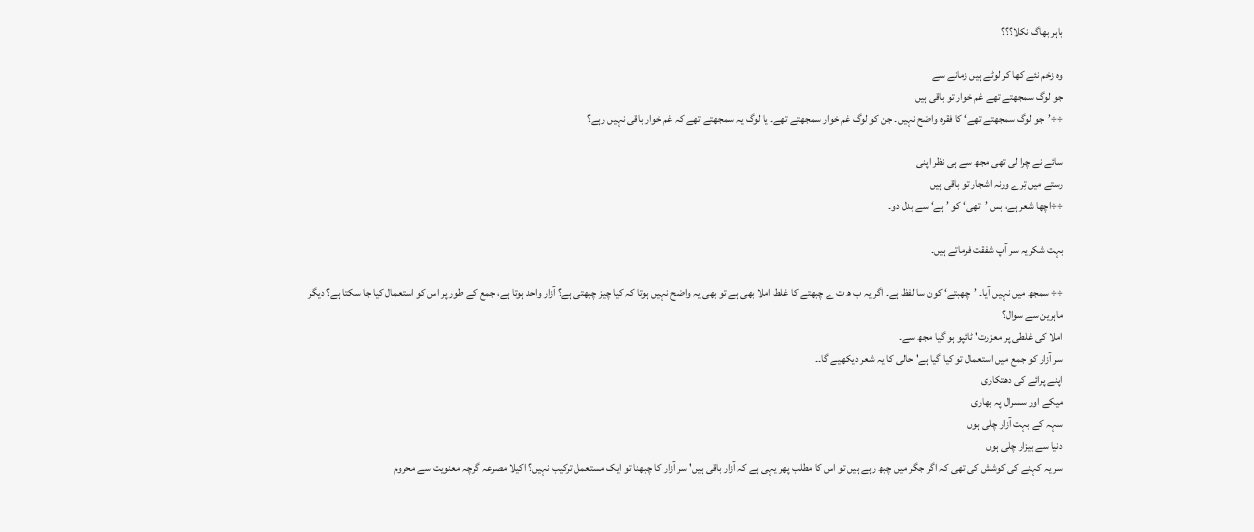باہر بھاگ نکلا؟؟؟

وہ زخم نئے کھا کر لوٹے ہیں زمانے سے
جو لوگ سمجھتے تھے غم خوار تو باقی ہیں
÷÷’جو لوگ سمجھتے تھے‘ کا فقرہ واضح نہیں۔ جن کو لوگ غم خوار سمجھتے تھے۔ یا لوگ یہ سمجھتے تھے کہ غم خوار باقی نہیں رہے؟

سائے نے چرا لی تھی مجھ سے ہی نظر اپنی
رستے میں تِرے ورنہ اشجار تو باقی ہیں
÷÷اچھا شعر ہے، بس ’تھی‘ کو ’ہے‘ سے بدل دو۔

بہت شکریہ سر آپ شفقت فرماتے ہیں۔

÷÷ سمجھ میں نہیں آیا۔ ’چھبتے‘ کون سا لفظ ہے۔ اگر یہ ب ھ ت ے چبھتے کا غلط املا بھی ہے تو بھی یہ واضح نہیں ہوتا کہ کیا چیز چبھتی ہے؟ آزار واحد ہوتا ہے، جمع کے طور پر اس کو استعمال کیا جا سکتا ہے؟ دیگر ماہرین سے سوال؟
املا کی غلطی پر معزرت' ٹائپو ہو گیا مجھ سے۔
سر آزار کو جمع میں استعمال تو کیا گیا ہے' حالی کا یہ شعر دیکھیے گا۔۔
اپنے پرائے کی دھتکاری
میکے اور سسرال پہ بھاری
سہہ کے بہت آزار چلی ہوں
دنیا سے بیزار چلی ہوں
سر یہ کہنے کی کوشش کی تھی کہ اگر جگر میں چبھ رہے ہیں تو اس کا مطلب پھر یہی ہے کہ آزار باقی ہیں' سر آزار کا چبھنا تو ایک مستعمل ترکیب نہیں؟ اکیلا مصرعہ گرچہ معنویت سے محروم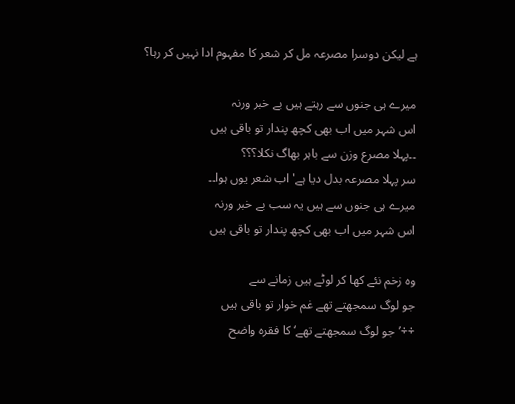ہے لیکن دوسرا مصرعہ مل کر شعر کا مفہوم ادا نہیں کر رہا؟

میرے ہی جنوں سے رہتے ہیں بے خبر ورنہ
اس شہر میں اب بھی کچھ پندار تو باقی ہیں
۔۔پہلا مصرع وزن سے باہر بھاگ نکلا؟؟؟
سر پہلا مصرعہ بدل دیا ہے' اب شعر یوں ہوا۔۔
میرے ہی جنوں سے ہیں یہ سب بے خبر ورنہ
اس شہر میں اب بھی کچھ پندار تو باقی ہیں

وہ زخم نئے کھا کر لوٹے ہیں زمانے سے
جو لوگ سمجھتے تھے غم خوار تو باقی ہیں
÷÷’جو لوگ سمجھتے تھے‘ کا فقرہ واضح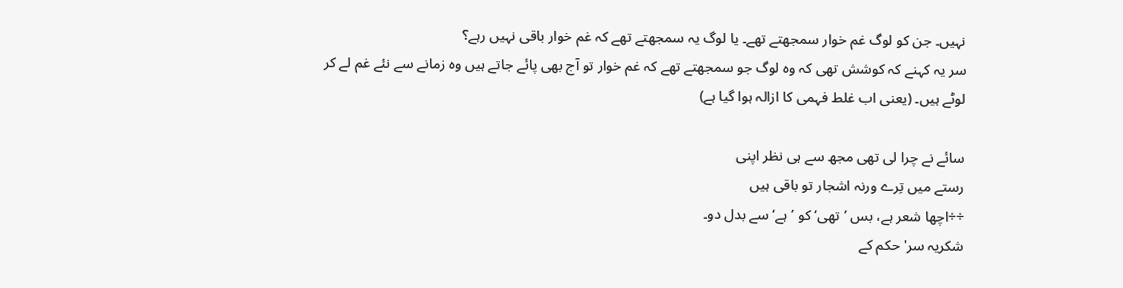نہیں۔ جن کو لوگ غم خوار سمجھتے تھے۔ یا لوگ یہ سمجھتے تھے کہ غم خوار باقی نہیں رہے؟
سر یہ کہنے کہ کوشش تھی کہ وہ لوگ جو سمجھتے تھے کہ غم خوار تو آج بھی پائے جاتے ہیں وہ زمانے سے نئے غم لے کر لوٹے ہیں۔ (یعنی اب غلط فہمی کا ازالہ ہوا گیا ہے)

سائے نے چرا لی تھی مجھ سے ہی نظر اپنی
رستے میں تِرے ورنہ اشجار تو باقی ہیں
÷÷اچھا شعر ہے، بس ’تھی‘ کو ’ہے‘ سے بدل دو۔
شکریہ سر' حکم کے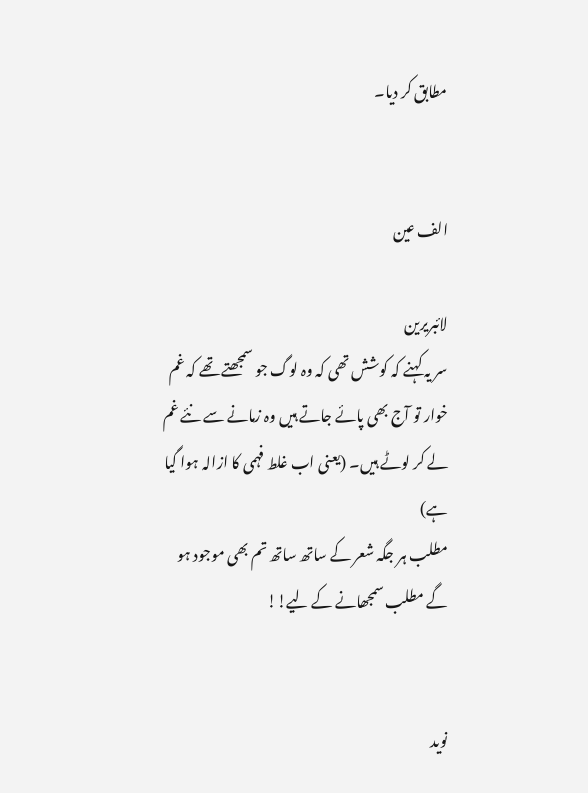مطابق کر دیا۔


الف عین

لائبریرین
سر یہ کہنے کہ کوشش تھی کہ وہ لوگ جو سمجھتے تھے کہ غم خوار تو آج بھی پائے جاتے ہیں وہ زمانے سے نئے غم لے کر لوٹے ہیں۔ (یعنی اب غلط فہمی کا ازالہ ہوا گیا ہے)
مطلب ہر جگہ شعر کے ساتھ ساتھ تم بھی موجود ہو گے مطلب سمجھانے کے لیے!!


نوید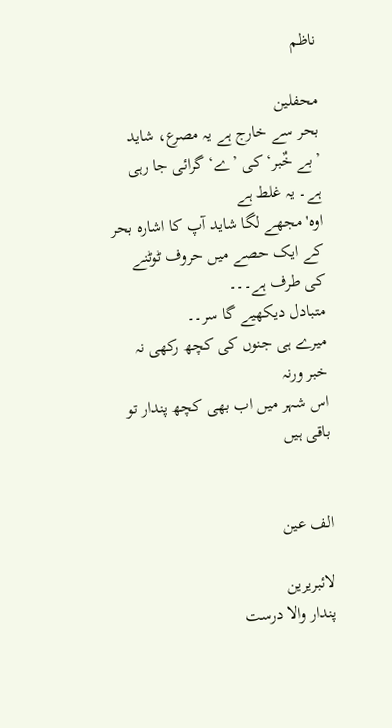ناظم

محفلین
بحر سے خارج ہے یہ مصرع، شاید ’بے خٌبر‘ کی ’ے‘ گرائی جا رہی ہے۔ یہ غلط ہے
اوہ' مجھے لگا شاید آپ کا اشارہ بحر کے ایک حصے میں حروف ٹوٹنے کی طرف ہے۔۔۔
متبادل دیکھیے گا سر۔۔
میرے ہی جنوں کی کچھ رکھی نہ خبر ورنہ
اس شہر میں اب بھی کچھ پندار تو باقی ہیں


الف عین

لائبریرین
پندار والا درست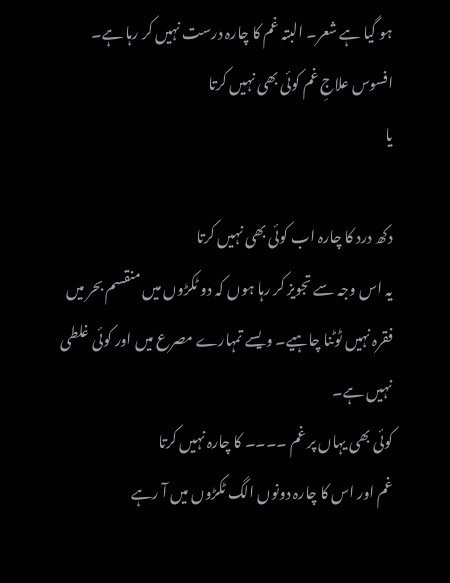ہو گیا ہے شعر۔ البتہ غم کا چارہ درست نہیں کر رہا ہے۔
افسوس علاجِ غم کوئی بھی نہیں کرتا
یا

دکھ درد کا چارہ اب کوئی بھی نہیں کرتا
یہ اس وجہ سے تجویز کر رہا ہوں کہ دو ٹکڑوں میں منقسم بحر میں فقرہ نہیں ٹوٹنا چاہیے۔ ویسے تمہارے مصرع میں اور کوئی غلطی نہیں ہے۔
کوئی بھی یہاں پر غم ۔۔۔۔ کا چارہ نہیں کرتا
غم اور اس کا چارہ دونوں الگ ٹکڑوں میں آ رہے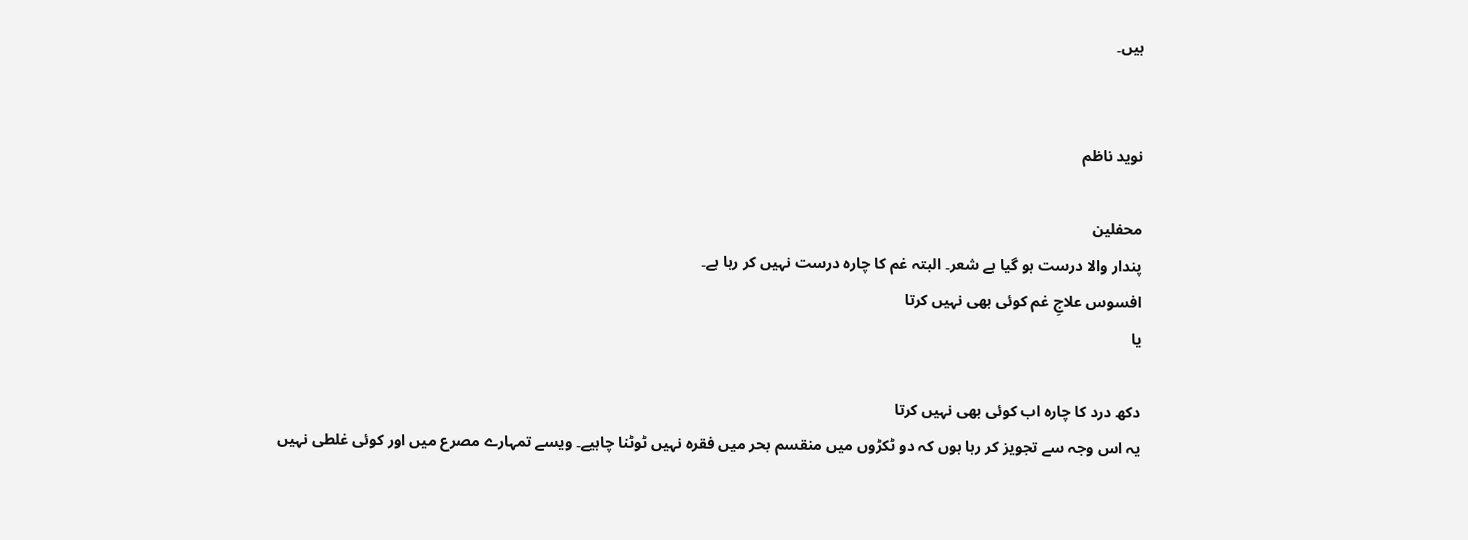ہیں۔


نوید ناظم

محفلین
پندار والا درست ہو گیا ہے شعر۔ البتہ غم کا چارہ درست نہیں کر رہا ہے۔
افسوس علاجِ غم کوئی بھی نہیں کرتا
یا

دکھ درد کا چارہ اب کوئی بھی نہیں کرتا
یہ اس وجہ سے تجویز کر رہا ہوں کہ دو ٹکڑوں میں منقسم بحر میں فقرہ نہیں ٹوٹنا چاہیے۔ ویسے تمہارے مصرع میں اور کوئی غلطی نہیں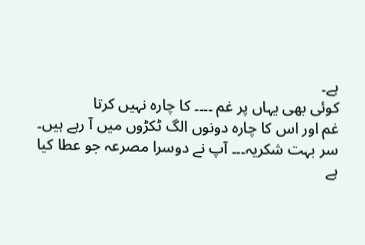ہے۔
کوئی بھی یہاں پر غم ۔۔۔۔ کا چارہ نہیں کرتا
غم اور اس کا چارہ دونوں الگ ٹکڑوں میں آ رہے ہیں۔
سر بہت شکریہ۔۔۔ آپ نے دوسرا مصرعہ جو عطا کیا ہے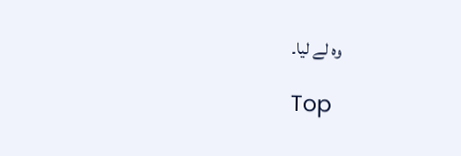وہ لے لیا۔

Top